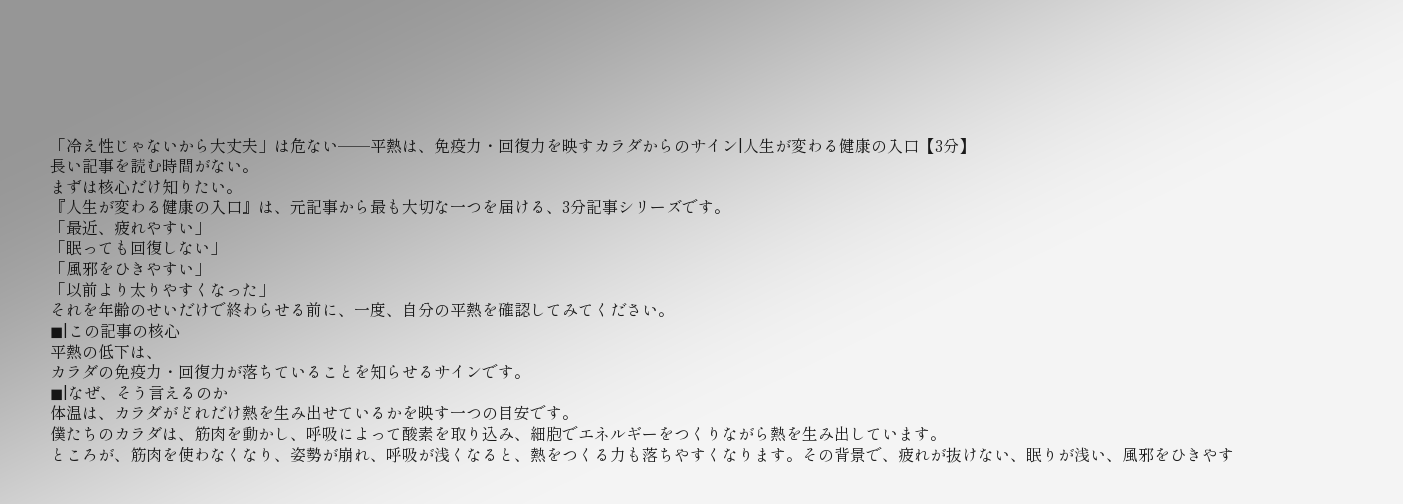「冷え性じゃないから大丈夫」は危ない──平熱は、免疫力・回復力を映すカラダからのサイン|人生が変わる健康の入口【3分】
長い記事を読む時間がない。
まずは核心だけ知りたい。
『人生が変わる健康の入口』は、元記事から最も大切な一つを届ける、3分記事シリーズです。
「最近、疲れやすい」
「眠っても回復しない」
「風邪をひきやすい」
「以前より太りやすくなった」
それを年齢のせいだけで終わらせる前に、一度、自分の平熱を確認してみてください。
◼|この記事の核心
平熱の低下は、
カラダの免疫力・回復力が落ちていることを知らせるサインです。
◼|なぜ、そう言えるのか
体温は、カラダがどれだけ熱を生み出せているかを映す一つの目安です。
僕たちのカラダは、筋肉を動かし、呼吸によって酸素を取り込み、細胞でエネルギーをつくりながら熱を生み出しています。
ところが、筋肉を使わなくなり、姿勢が崩れ、呼吸が浅くなると、熱をつくる力も落ちやすくなります。その背景で、疲れが抜けない、眠りが浅い、風邪をひきやす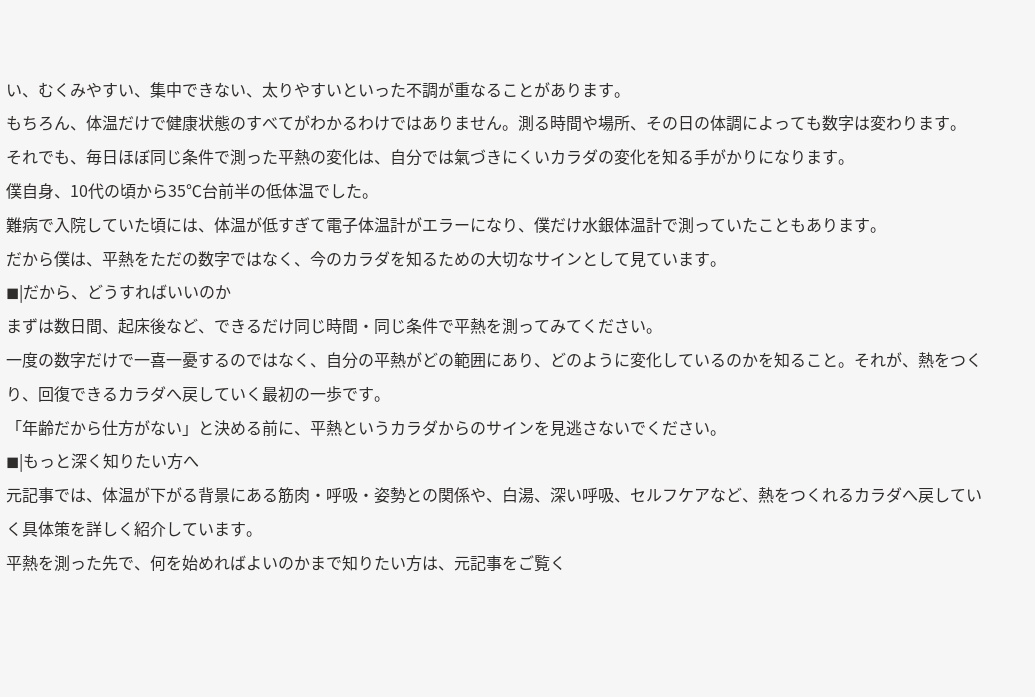い、むくみやすい、集中できない、太りやすいといった不調が重なることがあります。
もちろん、体温だけで健康状態のすべてがわかるわけではありません。測る時間や場所、その日の体調によっても数字は変わります。
それでも、毎日ほぼ同じ条件で測った平熱の変化は、自分では氣づきにくいカラダの変化を知る手がかりになります。
僕自身、10代の頃から35℃台前半の低体温でした。
難病で入院していた頃には、体温が低すぎて電子体温計がエラーになり、僕だけ水銀体温計で測っていたこともあります。
だから僕は、平熱をただの数字ではなく、今のカラダを知るための大切なサインとして見ています。
◼|だから、どうすればいいのか
まずは数日間、起床後など、できるだけ同じ時間・同じ条件で平熱を測ってみてください。
一度の数字だけで一喜一憂するのではなく、自分の平熱がどの範囲にあり、どのように変化しているのかを知ること。それが、熱をつくり、回復できるカラダへ戻していく最初の一歩です。
「年齢だから仕方がない」と決める前に、平熱というカラダからのサインを見逃さないでください。
◼|もっと深く知りたい方へ
元記事では、体温が下がる背景にある筋肉・呼吸・姿勢との関係や、白湯、深い呼吸、セルフケアなど、熱をつくれるカラダへ戻していく具体策を詳しく紹介しています。
平熱を測った先で、何を始めればよいのかまで知りたい方は、元記事をご覧く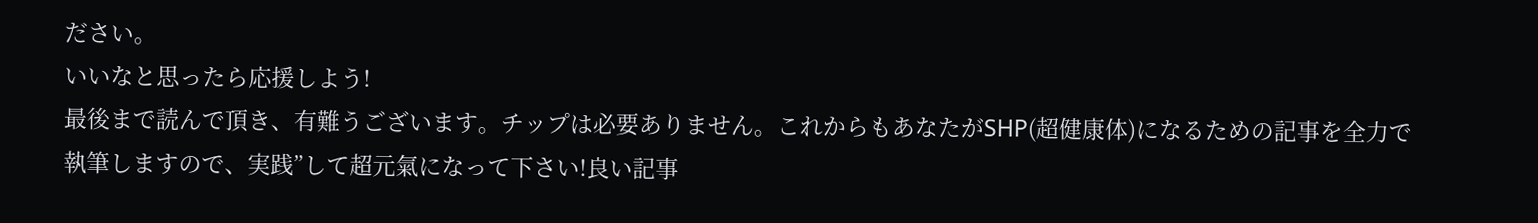ださい。
いいなと思ったら応援しよう!
最後まで読んで頂き、有難うございます。チップは必要ありません。これからもあなたがSHP(超健康体)になるための記事を全力で執筆しますので、実践”して超元氣になって下さい!良い記事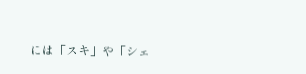には「スキ」や「シェ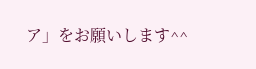ア」をお願いします^^